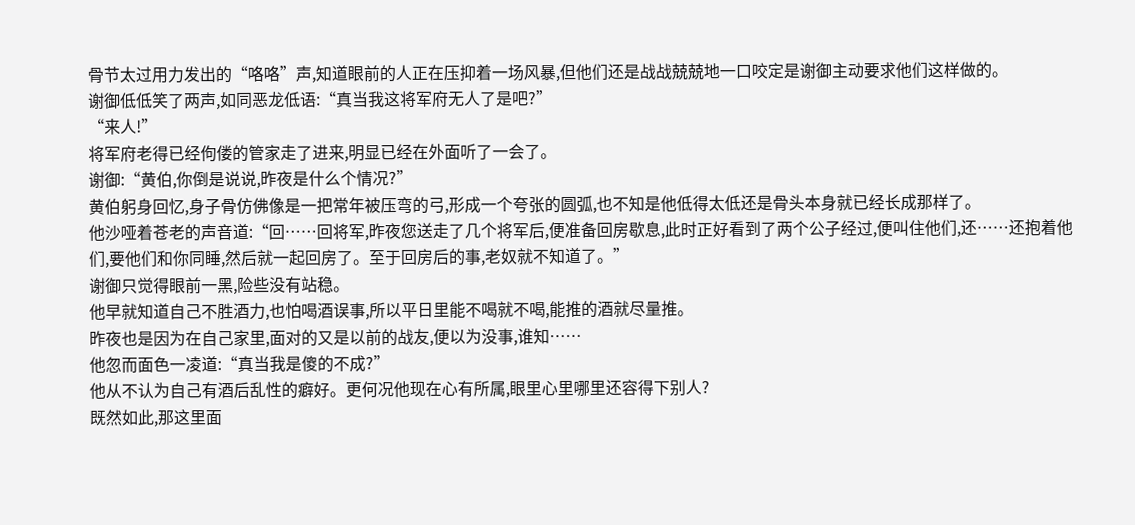骨节太过用力发出的“咯咯”声,知道眼前的人正在压抑着一场风暴,但他们还是战战兢兢地一口咬定是谢御主动要求他们这样做的。
谢御低低笑了两声,如同恶龙低语:“真当我这将军府无人了是吧?”
“来人!”
将军府老得已经佝偻的管家走了进来,明显已经在外面听了一会了。
谢御:“黄伯,你倒是说说,昨夜是什么个情况?”
黄伯躬身回忆,身子骨仿佛像是一把常年被压弯的弓,形成一个夸张的圆弧,也不知是他低得太低还是骨头本身就已经长成那样了。
他沙哑着苍老的声音道:“回……回将军,昨夜您送走了几个将军后,便准备回房歇息,此时正好看到了两个公子经过,便叫住他们,还……还抱着他们,要他们和你同睡,然后就一起回房了。至于回房后的事,老奴就不知道了。”
谢御只觉得眼前一黑,险些没有站稳。
他早就知道自己不胜酒力,也怕喝酒误事,所以平日里能不喝就不喝,能推的酒就尽量推。
昨夜也是因为在自己家里,面对的又是以前的战友,便以为没事,谁知……
他忽而面色一凌道:“真当我是傻的不成?”
他从不认为自己有酒后乱性的癖好。更何况他现在心有所属,眼里心里哪里还容得下别人?
既然如此,那这里面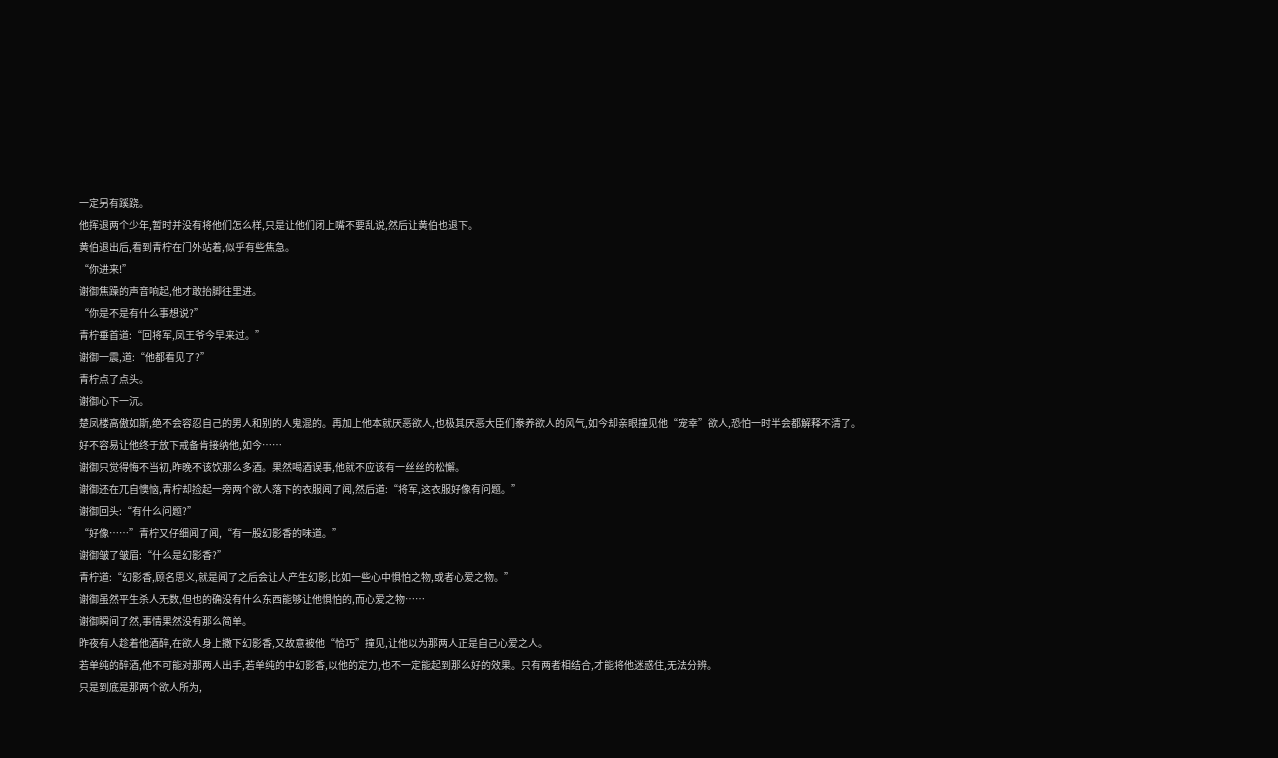一定另有蹊跷。
他挥退两个少年,暂时并没有将他们怎么样,只是让他们闭上嘴不要乱说,然后让黄伯也退下。
黄伯退出后,看到青柠在门外站着,似乎有些焦急。
“你进来!”
谢御焦躁的声音响起,他才敢抬脚往里进。
“你是不是有什么事想说?”
青柠垂首道:“回将军,凤王爷今早来过。”
谢御一震,道:“他都看见了?”
青柠点了点头。
谢御心下一沉。
楚凤楼高傲如斯,绝不会容忍自己的男人和别的人鬼混的。再加上他本就厌恶欲人,也极其厌恶大臣们豢养欲人的风气,如今却亲眼撞见他“宠幸”欲人,恐怕一时半会都解释不清了。
好不容易让他终于放下戒备肯接纳他,如今……
谢御只觉得悔不当初,昨晚不该饮那么多酒。果然喝酒误事,他就不应该有一丝丝的松懈。
谢御还在兀自懊恼,青柠却捡起一旁两个欲人落下的衣服闻了闻,然后道:“将军,这衣服好像有问题。”
谢御回头:“有什么问题?”
“好像……”青柠又仔细闻了闻,“有一股幻影香的味道。”
谢御皱了皱眉:“什么是幻影香?”
青柠道:“幻影香,顾名思义,就是闻了之后会让人产生幻影,比如一些心中惧怕之物,或者心爱之物。”
谢御虽然平生杀人无数,但也的确没有什么东西能够让他惧怕的,而心爱之物……
谢御瞬间了然,事情果然没有那么简单。
昨夜有人趁着他酒醉,在欲人身上撒下幻影香,又故意被他“恰巧”撞见,让他以为那两人正是自己心爱之人。
若单纯的醉酒,他不可能对那两人出手,若单纯的中幻影香,以他的定力,也不一定能起到那么好的效果。只有两者相结合,才能将他迷惑住,无法分辨。
只是到底是那两个欲人所为,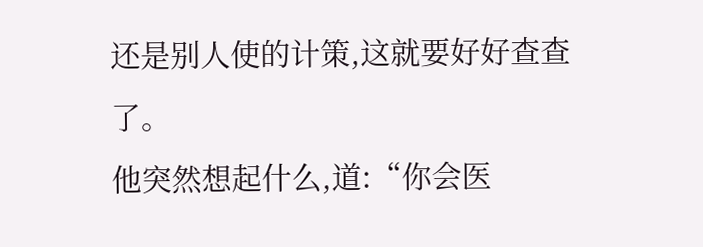还是别人使的计策,这就要好好查查了。
他突然想起什么,道:“你会医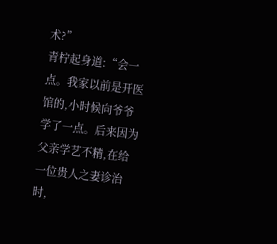术?”
青柠起身道:“会一点。我家以前是开医馆的,小时候向爷爷学了一点。后来因为父亲学艺不精,在给一位贵人之妻诊治时,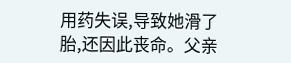用药失误,导致她滑了胎,还因此丧命。父亲